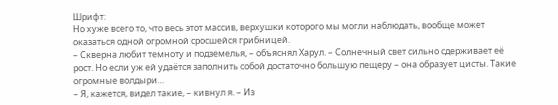Шрифт:
Но хуже всего то, что весь этот массив, верхушки которого мы могли наблюдать, вообще может оказаться одной огромной сросшейся грибницей.
– Скверна любит темноту и подземелья, – объяснял Харул. – Солнечный свет сильно сдерживает её рост. Но если уж ей удаётся заполнить собой достаточно большую пещеру – она образует цисты. Такие огромные волдыри…
– Я, кажется, видел такие, – кивнул я. – Из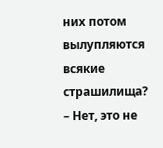них потом вылупляются всякие страшилища?
– Нет, это не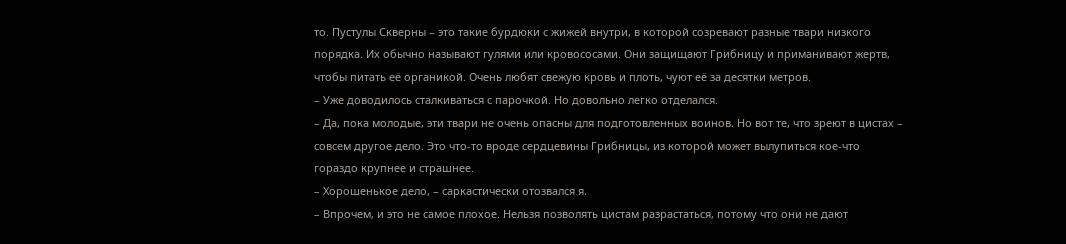то. Пустулы Скверны – это такие бурдюки с жижей внутри, в которой созревают разные твари низкого порядка. Их обычно называют гулями или кровососами. Они защищают Грибницу и приманивают жертв, чтобы питать её органикой. Очень любят свежую кровь и плоть, чуют её за десятки метров.
– Уже доводилось сталкиваться с парочкой. Но довольно легко отделался.
– Да, пока молодые, эти твари не очень опасны для подготовленных воинов. Но вот те, что зреют в цистах – совсем другое дело. Это что-то вроде сердцевины Грибницы, из которой может вылупиться кое-что гораздо крупнее и страшнее.
– Хорошенькое дело, – саркастически отозвался я.
– Впрочем, и это не самое плохое. Нельзя позволять цистам разрастаться, потому что они не дают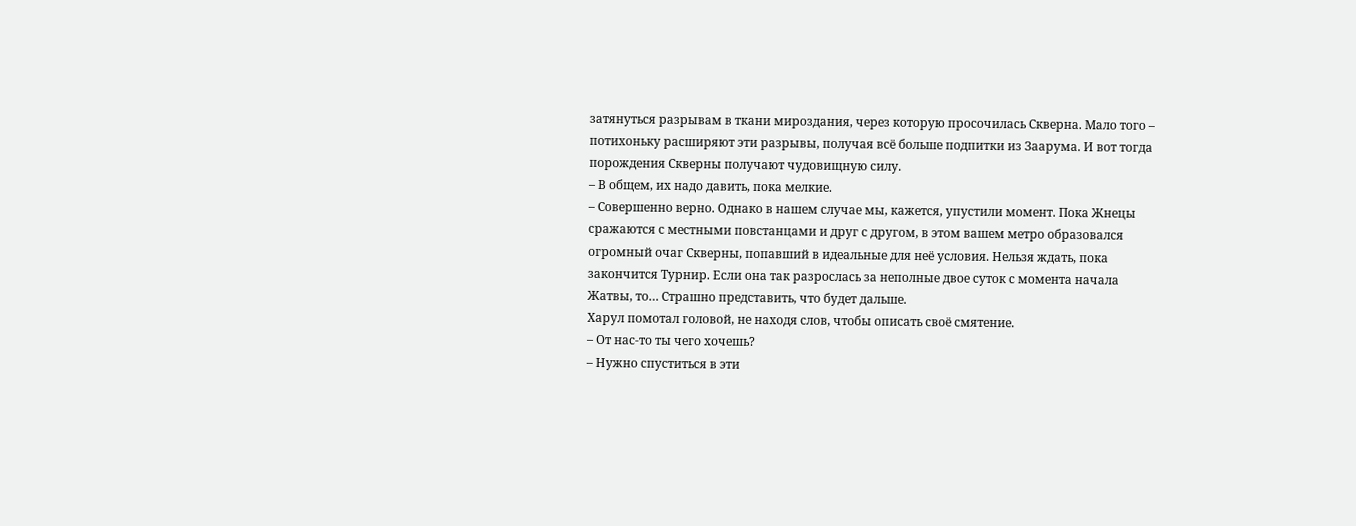затянуться разрывам в ткани мироздания, через которую просочилась Скверна. Мало того – потихоньку расширяют эти разрывы, получая всё больше подпитки из Заарума. И вот тогда порождения Скверны получают чудовищную силу.
– В общем, их надо давить, пока мелкие.
– Совершенно верно. Однако в нашем случае мы, кажется, упустили момент. Пока Жнецы сражаются с местными повстанцами и друг с другом, в этом вашем метро образовался огромный очаг Скверны, попавший в идеальные для неё условия. Нельзя ждать, пока закончится Турнир. Если она так разрослась за неполные двое суток с момента начала Жатвы, то… Страшно представить, что будет дальше.
Харул помотал головой, не находя слов, чтобы описать своё смятение.
– От нас-то ты чего хочешь?
– Нужно спуститься в эти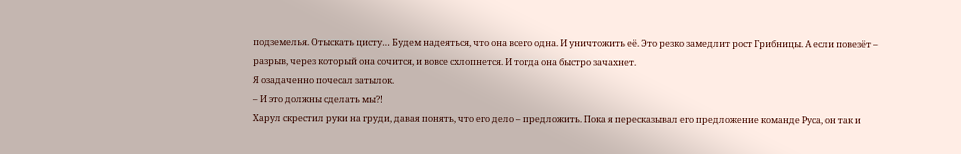подземелья. Отыскать цисту… Будем надеяться, что она всего одна. И уничтожить её. Это резко замедлит рост Грибницы. А если повезёт – разрыв, через который она сочится, и вовсе схлопнется. И тогда она быстро зачахнет.
Я озадаченно почесал затылок.
– И это должны сделать мы?!
Харул скрестил руки на груди, давая понять, что его дело – предложить. Пока я пересказывал его предложение команде Руса, он так и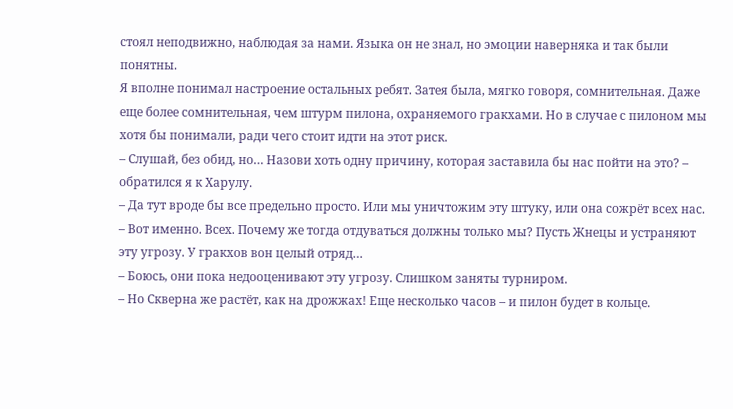стоял неподвижно, наблюдая за нами. Языка он не знал, но эмоции наверняка и так были понятны.
Я вполне понимал настроение остальных ребят. Затея была, мягко говоря, сомнительная. Даже еще более сомнительная, чем штурм пилона, охраняемого гракхами. Но в случае с пилоном мы хотя бы понимали, ради чего стоит идти на этот риск.
– Слушай, без обид, но… Назови хоть одну причину, которая заставила бы нас пойти на это? – обратился я к Харулу.
– Да тут вроде бы все предельно просто. Или мы уничтожим эту штуку, или она сожрёт всех нас.
– Вот именно. Всех. Почему же тогда отдуваться должны только мы? Пусть Жнецы и устраняют эту угрозу. У гракхов вон целый отряд…
– Боюсь, они пока недооценивают эту угрозу. Слишком заняты турниром.
– Но Скверна же растёт, как на дрожжах! Еще несколько часов – и пилон будет в кольце.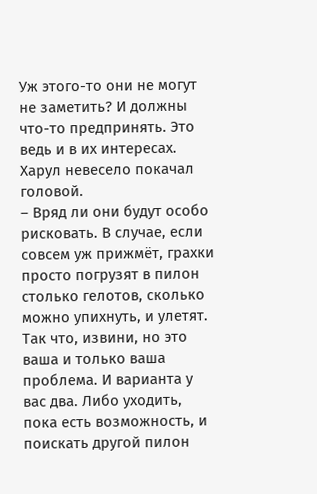Уж этого-то они не могут не заметить? И должны что-то предпринять. Это ведь и в их интересах.
Харул невесело покачал головой.
– Вряд ли они будут особо рисковать. В случае, если совсем уж прижмёт, грахки просто погрузят в пилон столько гелотов, сколько можно упихнуть, и улетят. Так что, извини, но это ваша и только ваша проблема. И варианта у вас два. Либо уходить, пока есть возможность, и поискать другой пилон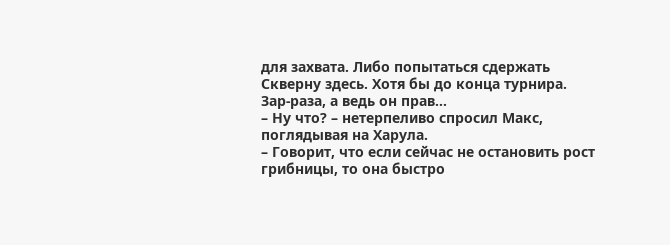для захвата. Либо попытаться сдержать Скверну здесь. Хотя бы до конца турнира.
Зар-раза, а ведь он прав…
– Ну что? – нетерпеливо спросил Макс, поглядывая на Харула.
– Говорит, что если сейчас не остановить рост грибницы, то она быстро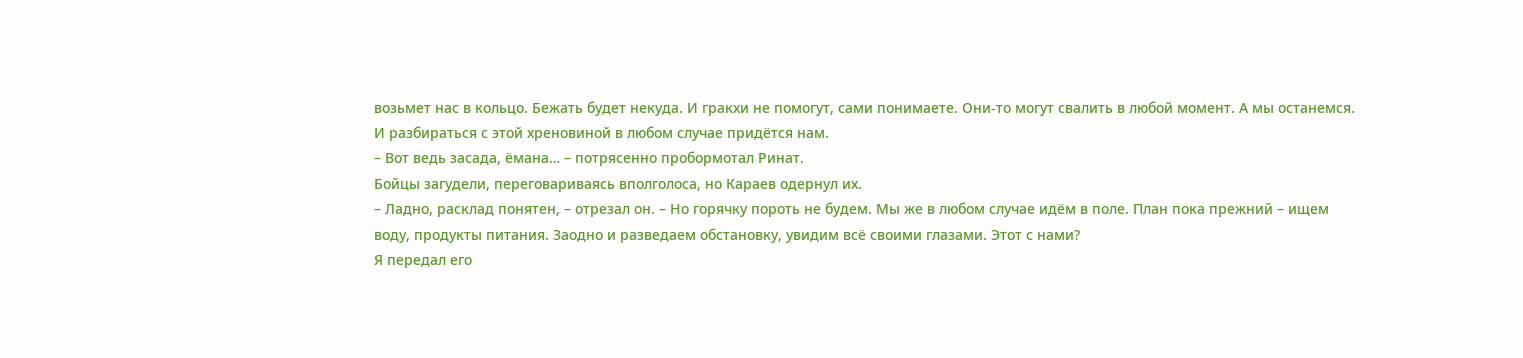возьмет нас в кольцо. Бежать будет некуда. И гракхи не помогут, сами понимаете. Они-то могут свалить в любой момент. А мы останемся. И разбираться с этой хреновиной в любом случае придётся нам.
– Вот ведь засада, ёмана… – потрясенно пробормотал Ринат.
Бойцы загудели, переговариваясь вполголоса, но Караев одернул их.
– Ладно, расклад понятен, – отрезал он. – Но горячку пороть не будем. Мы же в любом случае идём в поле. План пока прежний – ищем воду, продукты питания. Заодно и разведаем обстановку, увидим всё своими глазами. Этот с нами?
Я передал его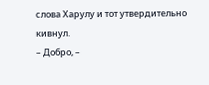слова Харулу и тот утвердительно кивнул.
– Добро, –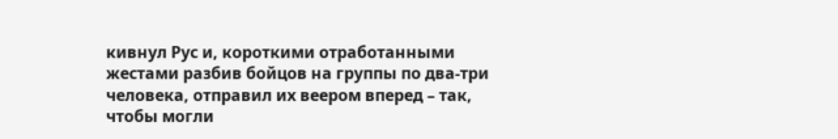кивнул Рус и, короткими отработанными жестами разбив бойцов на группы по два-три человека, отправил их веером вперед – так, чтобы могли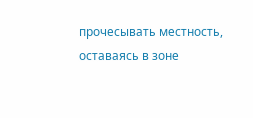прочесывать местность, оставаясь в зоне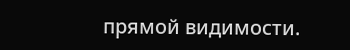прямой видимости.